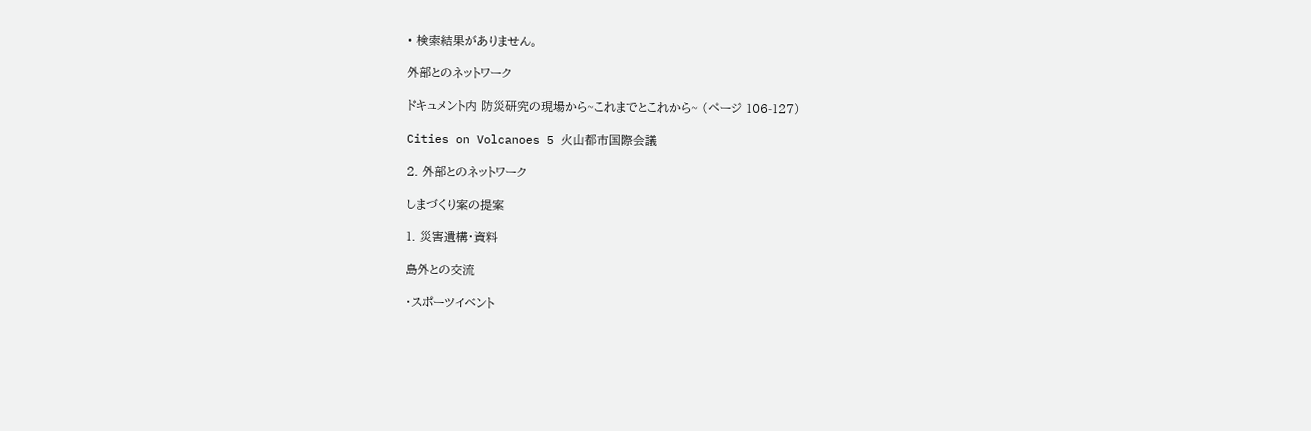• 検索結果がありません。

外部とのネットワーク

ドキュメント内 防災研究の現場から~これまでとこれから~ (ページ 106-127)

Cities on Volcanoes 5 火山都市国際会議

2. 外部とのネットワーク

しまづくり案の提案

1. 災害遺構・資料

島外との交流

・スポーツイベント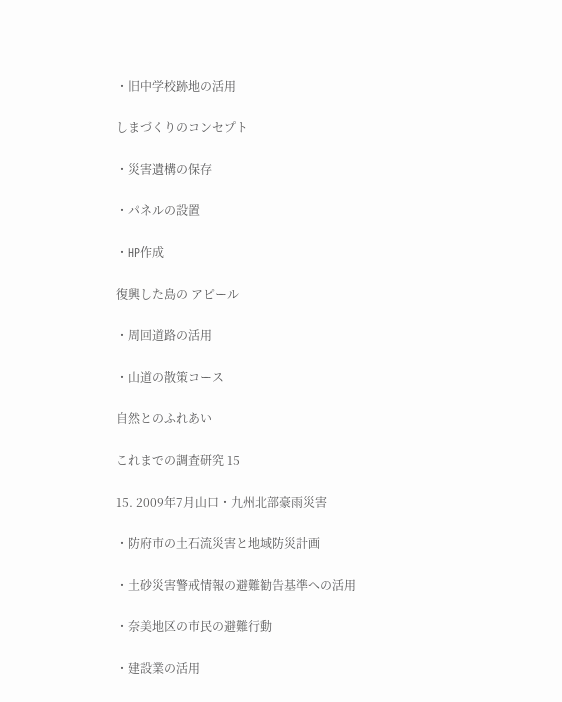・旧中学校跡地の活用

しまづくりのコンセプト

・災害遺構の保存

・パネルの設置

・HP作成

復興した島の アピール

・周回道路の活用

・山道の散策コース

自然とのふれあい

これまでの調査研究 15

15. 2009年7月山口・九州北部豪雨災害

・防府市の土石流災害と地域防災計画

・土砂災害警戒情報の避難勧告基準への活用

・奈美地区の市民の避難行動

・建設業の活用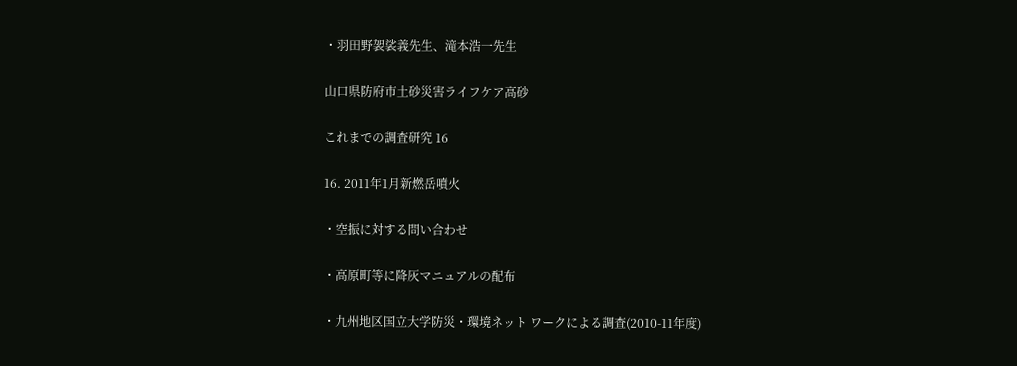・羽田野袈裟義先生、滝本浩一先生

山口県防府市土砂災害ライフケア高砂

これまでの調査研究 16

16. 2011年1月新燃岳噴火

・空振に対する問い合わせ

・高原町等に降灰マニュアルの配布

・九州地区国立大学防災・環境ネット ワークによる調査(2010-11年度)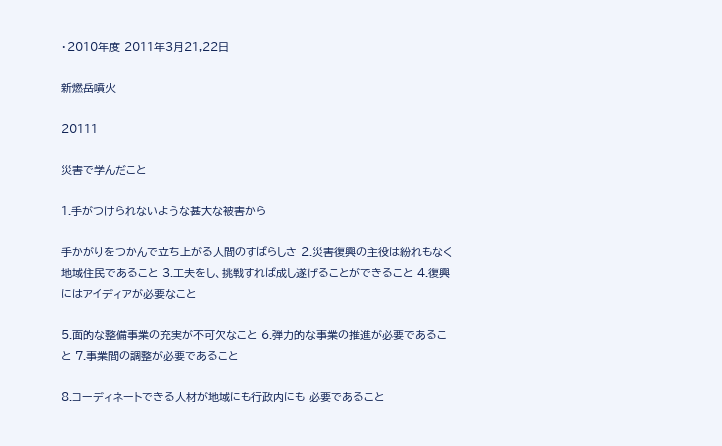・2010年度 2011年3月21,22日

新燃岳噴火

20111

災害で学んだこと

1.手がつけられないような甚大な被害から

手かがりをつかんで立ち上がる人間のすばらしさ 2.災害復興の主役は紛れもなく地域住民であること 3.工夫をし、挑戦すれば成し遂げることができること 4.復興にはアイディアが必要なこと

5.面的な整備事業の充実が不可欠なこと 6.弾力的な事業の推進が必要であること 7.事業間の調整が必要であること

8.コーディネートできる人材が地域にも行政内にも 必要であること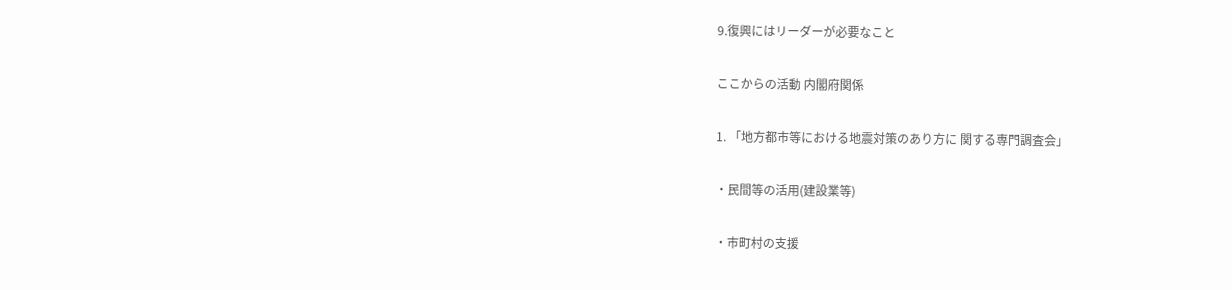9.復興にはリーダーが必要なこと

ここからの活動 内閣府関係

1. 「地方都市等における地震対策のあり方に 関する専門調査会」

・民間等の活用(建設業等)

・市町村の支援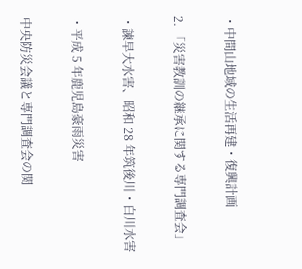・中間山地域の生活再建・復興計画

2. 「災害教訓の継承に関する専門調査会」

・諫早大水害、昭和 28 年筑後川・白川水害

・平成 5 年鹿児島豪雨災害

中央防災会議と専門調査会の関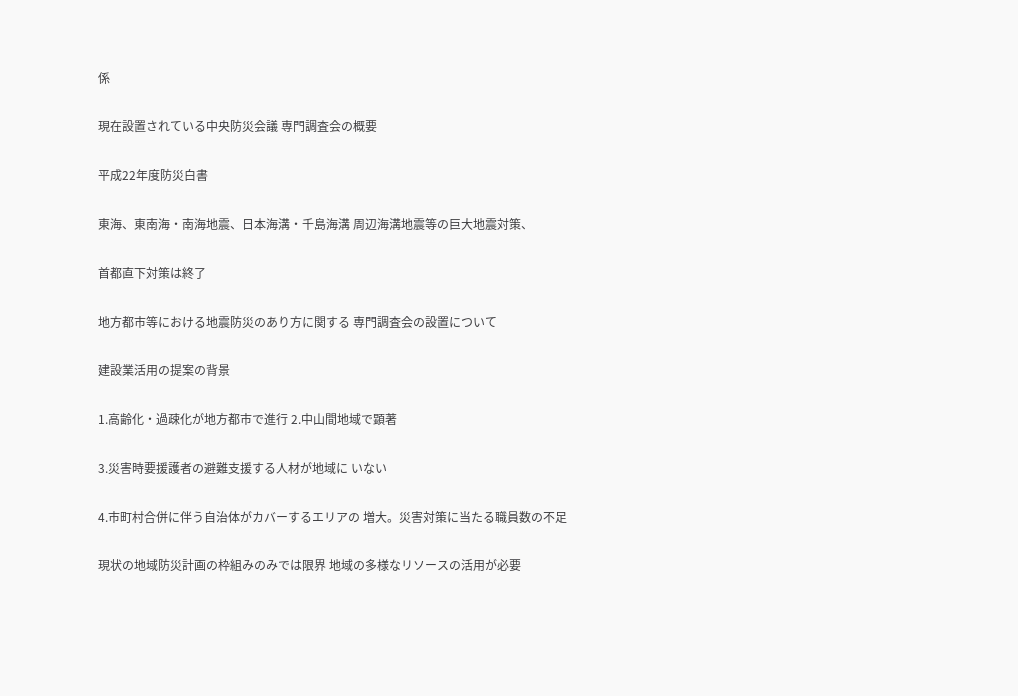係

現在設置されている中央防災会議 専門調査会の概要

平成22年度防災白書

東海、東南海・南海地震、日本海溝・千島海溝 周辺海溝地震等の巨大地震対策、

首都直下対策は終了

地方都市等における地震防災のあり方に関する 専門調査会の設置について

建設業活用の提案の背景

1.高齢化・過疎化が地方都市で進行 2.中山間地域で顕著

3.災害時要援護者の避難支援する人材が地域に いない

4.市町村合併に伴う自治体がカバーするエリアの 増大。災害対策に当たる職員数の不足

現状の地域防災計画の枠組みのみでは限界 地域の多様なリソースの活用が必要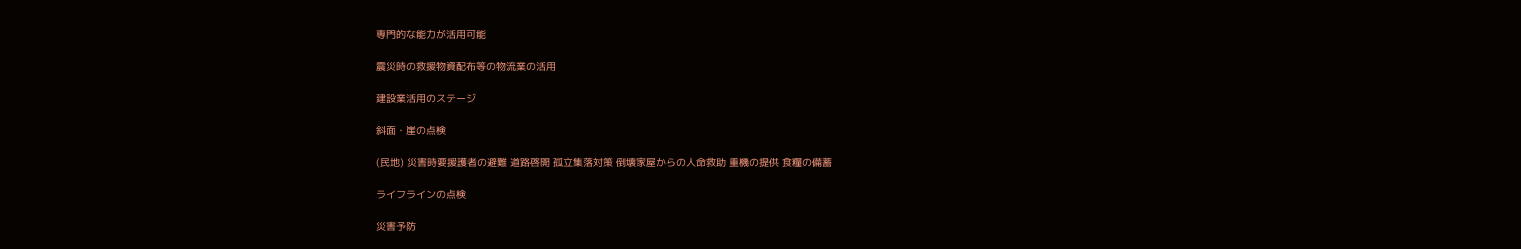専門的な能力が活用可能

震災時の救援物資配布等の物流業の活用

建設業活用のステージ

斜面・崖の点検

(民地) 災害時要援護者の避難 道路啓開 孤立集落対策 倒壊家屋からの人命救助 重機の提供 食糧の備蓄

ライフラインの点検

災害予防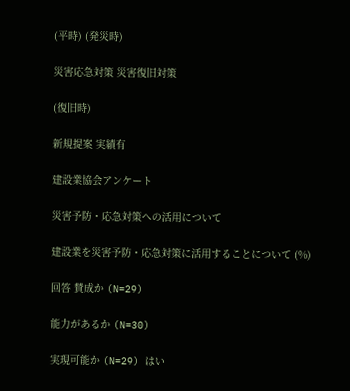(平時) (発災時)

災害応急対策 災害復旧対策

(復旧時)

新規提案 実績有

建設業協会アンケート

災害予防・応急対策への活用について

建設業を災害予防・応急対策に活用することについて (%)

回答 賛成か (N=29)

能力があるか (N=30)

実現可能か (N=29) はい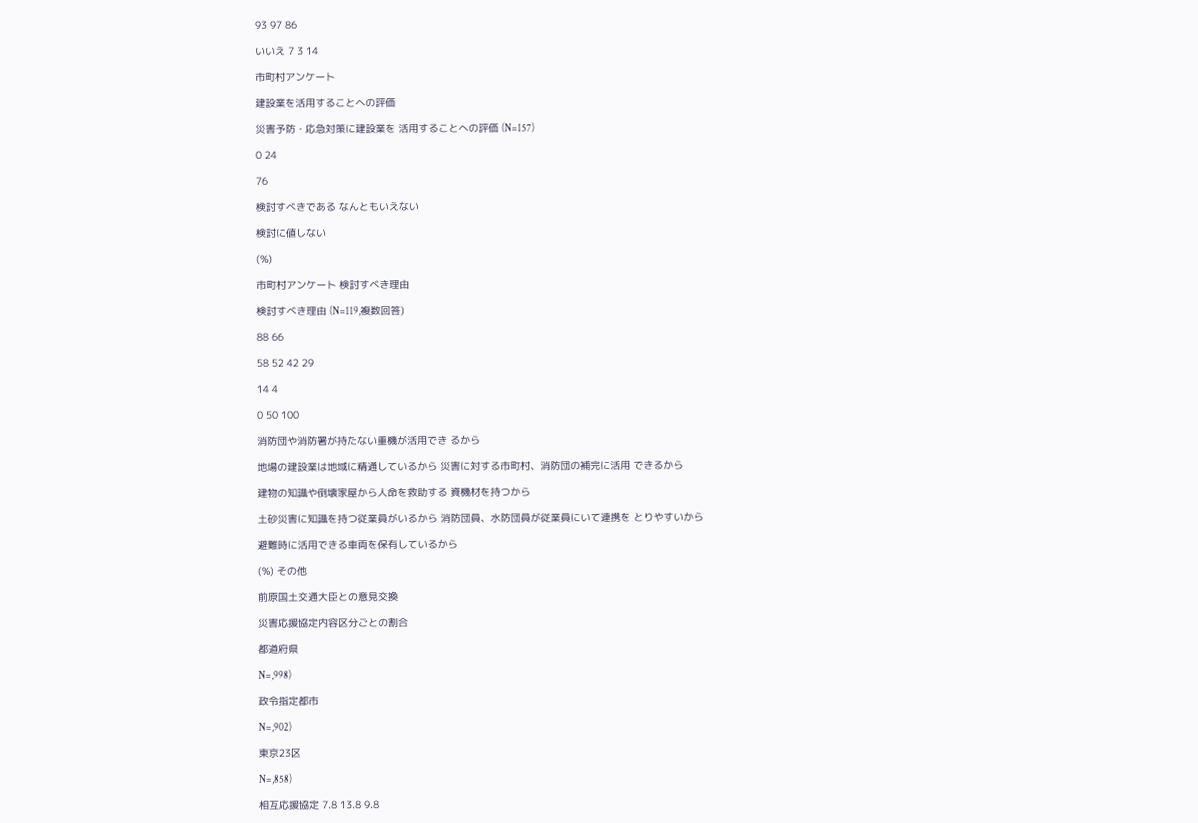93 97 86

いいえ 7 3 14

市町村アンケート

建設業を活用することへの評価

災害予防・応急対策に建設業を 活用することへの評価 (N=157)

0 24

76

検討すべきである なんともいえない

検討に値しない

(%)

市町村アンケート 検討すべき理由

検討すべき理由 (N=119,複数回答)

88 66

58 52 42 29

14 4

0 50 100

消防団や消防署が持たない重機が活用でき るから

地場の建設業は地域に精通しているから 災害に対する市町村、消防団の補完に活用 できるから

建物の知識や倒壊家屋から人命を救助する 資機材を持つから

土砂災害に知識を持つ従業員がいるから 消防団員、水防団員が従業員にいて連携を とりやすいから

避難時に活用できる車両を保有しているから

(%) その他

前原国土交通大臣との意見交換

災害応援協定内容区分ごとの割合

都道府県

N=,998)

政令指定都市

N=,902)

東京23区

N=,858)

相互応援協定 7.8 13.8 9.8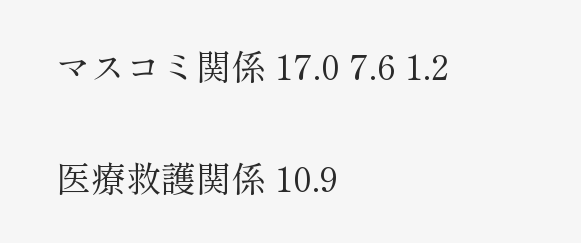マスコミ関係 17.0 7.6 1.2

医療救護関係 10.9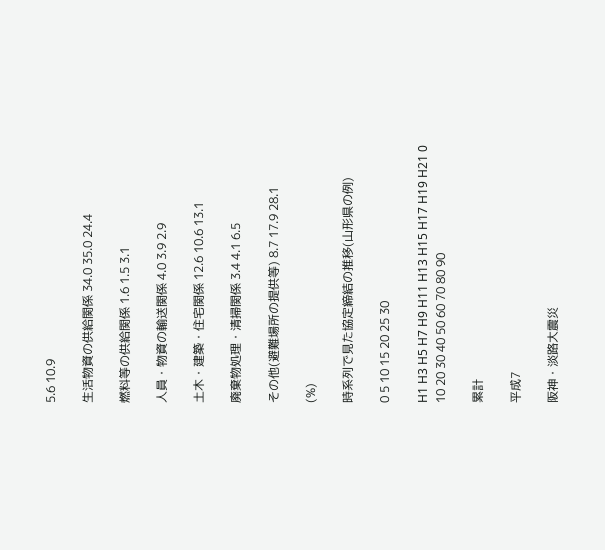5.6 10.9

生活物資の供給関係 34.0 35.0 24.4

燃料等の供給関係 1.6 1.5 3.1

人員・物資の輸送関係 4.0 3.9 2.9

土木・建築・住宅関係 12.6 10.6 13.1

廃棄物処理・清掃関係 3.4 4.1 6.5

その他(避難場所の提供等) 8.7 17.9 28.1

(%)

時系列で見た協定締結の推移(山形県の例)

0 5 10 15 20 25 30

H1 H3 H5 H7 H9 H11 H13 H15 H17 H19 H21 0 10 20 30 40 50 60 70 80 90

累計

平成7

阪神・淡路大震災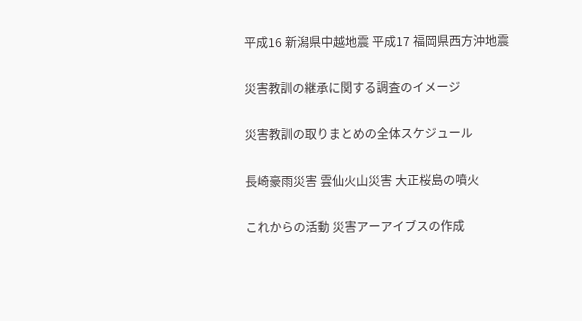平成16 新潟県中越地震 平成17 福岡県西方沖地震

災害教訓の継承に関する調査のイメージ

災害教訓の取りまとめの全体スケジュール

長崎豪雨災害 雲仙火山災害 大正桜島の噴火

これからの活動 災害アーアイブスの作成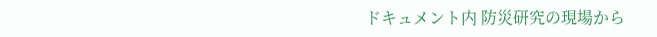ドキュメント内 防災研究の現場から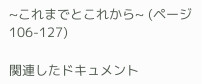~これまでとこれから~ (ページ 106-127)

関連したドキュメント